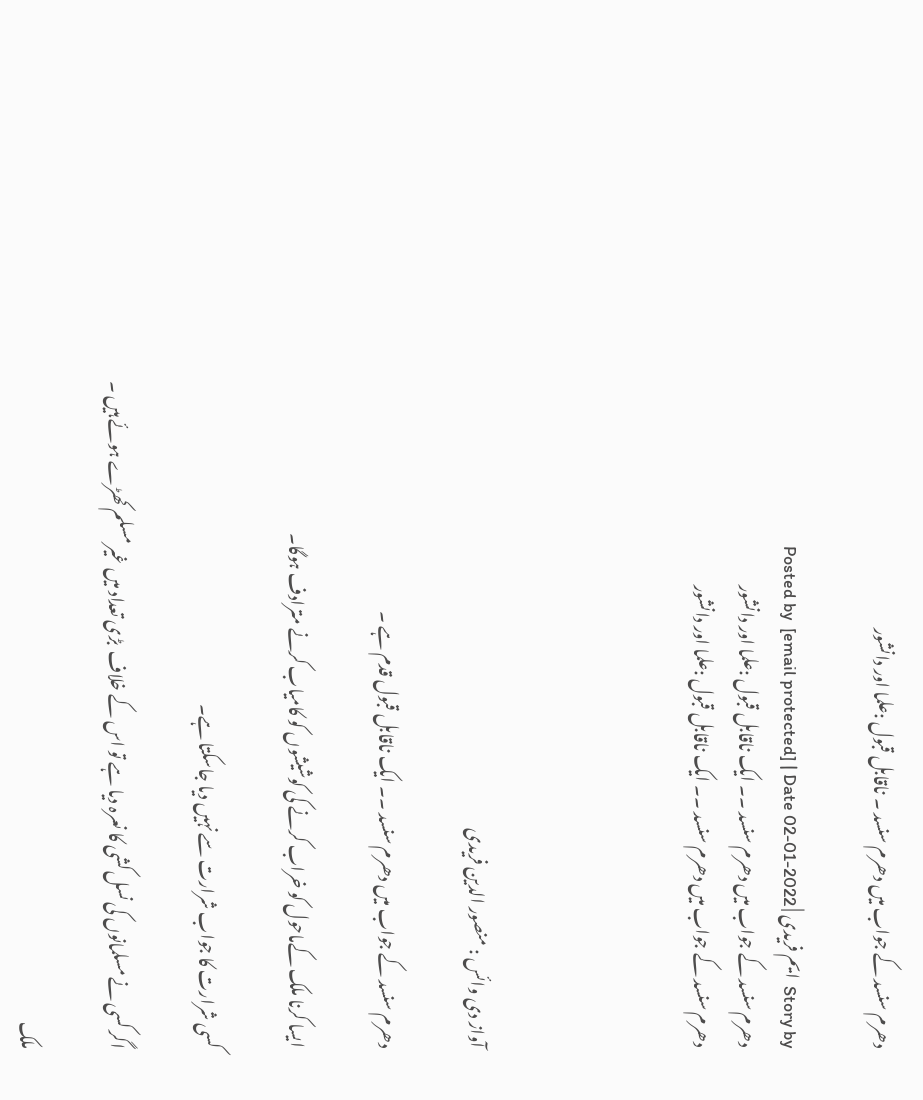دھرم سنسد کے جواب میں دھرم سنسد ۔ ناقابل قبول :علما اور دانشور

Story by  ایم فریدی | Posted by  [email protected] | Date 02-01-2022
دھرم سنسد کے جواب میں دھرم سنسد ۔۔ ایک ناقابل قبول :علما اور دانشور
دھرم سنسد کے جواب میں دھرم سنسد ۔۔ ایک ناقابل قبول :علما اور دانشور




آواز دی وائس : منصور الدین فریدی

دھرم سنسد کے جواب میں دھرم سنسد ۔۔ ایک ناقابل قبول قدم ہے ۔

ایسا کرنا ملک کےماحول کو خراب کرنے کی کوشیشوں کو کامیاب کرنے مترادف ہوگا۔

کسی شرارت کا جواب شرارت سے نہیں دیا جاسکتا ہے۔

اگر کسی نے مسلمانوں کی نسل کشی کا نعرہ دیا ہے تو اس کے خلاف  بڑی تعداد میں غیر مسلم کھڑے ہوئے ہیں ۔

ملک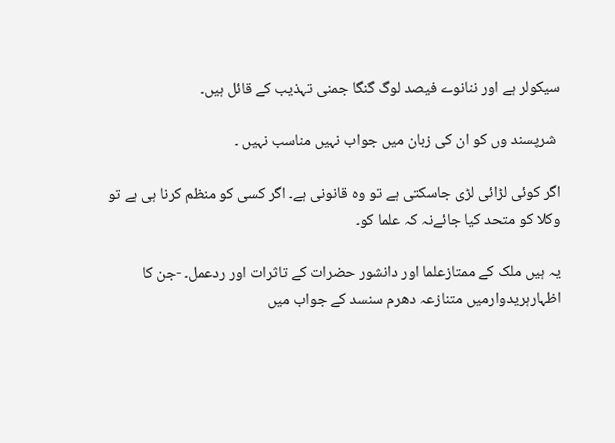سیکولر ہے اور ننانوے فیصد لوگ گنگا جمنی تہذیب کے قائل ہیں۔

 شرپسند وں کو ان کی زبان میں جواب نہیں مناسب نہیں ۔

اگر کوئی لڑائی لڑی جاسکتی ہے تو وہ قانونی ہے۔ اگر کسی کو منظم کرنا ہی ہے تو وکلا کو متحد کیا جائےنہ کہ علما کو۔

یہ ہیں ملک کے ممتازعلما اور دانشور حضرات کے تاثرات اور ردعمل۔ -جن کا اظہارہریدوارمیں متنازعہ دھرم سنسد کے جواب میں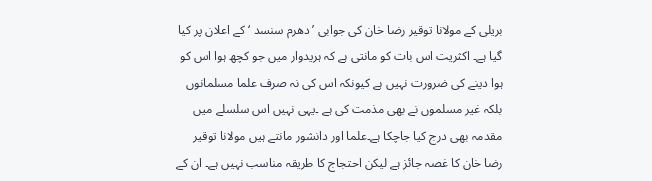بریلی کے مولانا توقیر رضا خان کی جوابی ’دھرم سنسد ‘کے اعلان پر کیا گیا ہے۔ اکثریت اس بات کو مانتی ہے کہ ہریدوار میں جو کچھ ہوا اس کو ہوا دینے کی ضرورت نہیں ہے کیونکہ اس کی نہ صرف علما مسلمانوں بلکہ غیر مسلموں نے بھی مذمت کی ہے ۔یہی نہیں اس سلسلے میں مقدمہ بھی درج کیا جاچکا ہے۔علما اور دانشور مانتے ہیں مولانا توقیر رضا خان کا غصہ جائز ہے لیکن احتجاج کا طریقہ مناسب نہیں ہے۔ ان کے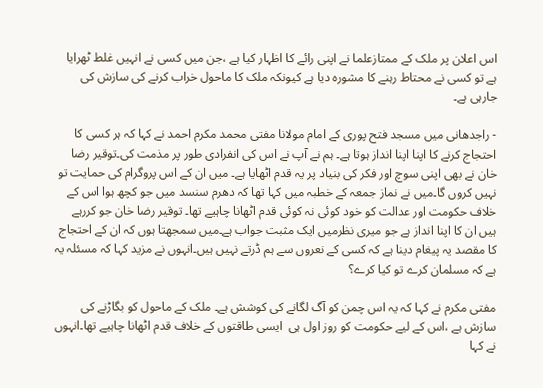اس اعلان پر ملک کے ممتازعلما نے اپنی رائے کا اظہار کیا ہے ،جن میں کسی نے انہیں غلط ٹھرایا ہے تو کسی نے محتاط رہنے کا مشورہ دیا ہے کیونکہ ملک کا ماحول خراب کرنے کی سازش کی جارہی ہے۔

- راجدھانی میں مسجد فتح پوری کے امام مولانا مفتی محمد مکرم احمد نے کہا کہ ہر کسی کا احتجاج کرنے کا اپنا اپنا انداز ہوتا ہے۔ ہم نے آپ نے اس کی انفرادی طور پر مذمت کی۔توقیر رضا خان نے بھی اپنی سوچ اور فکر کی بنیاد پر یہ قدم اٹھایا ہے۔ میں ان کے اس پروگرام کی حمایت تو نہیں کروں گا۔میں نے نماز جمعہ کے خطبہ میں کہا تھا کہ دھرم سنسد میں جو کچھ ہوا اس کے خلاف حکومت اور عدالت کو خود کوئی نہ کوئی قدم اٹھانا چاہیے تھا۔ توقیر رضا خان جو کررہے ہیں ان کا اپنا انداز ہے جو میری نظرمیں ایک مثبت جواب ہے۔میں سمجھتا ہوں کہ ان کے احتجاج کا مقصد یہ پیغام دینا ہے کہ کسی کے نعروں سے ہم ڈرتے نہیں ہیں۔انہوں نے مزید کہا کہ مسئلہ یہ ہے کہ مسلمان کرے تو کیا کرے؟

مفتی مکرم نے کہا کہ یہ اس چمن کو آگ لگانے کی کوشش ہے۔ ملک کے ماحول کو بگاڑنے کی سازش ہے ،اس کے لیے حکومت کو روز اول ہی  ایسی طاقتوں کے خلاف قدم اٹھانا چاہیے تھا۔انہوں نے کہا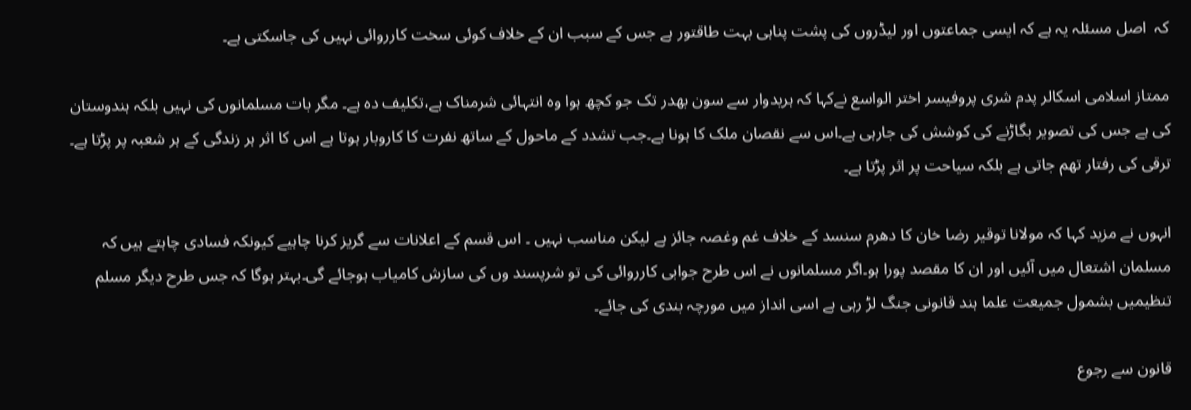کہ  اصل مسئلہ یہ ہے کہ ایسی جماعتوں اور لیڈروں کی پشت پناہی بہت طاقتور ہے جس کے سبب ان کے خلاف کوئی سخت کارروائی نہیں کی جاسکتی ہے۔

ممتاز اسلامی اسکالر پدم شری پروفیسر اختر الواسع نےکہا کہ ہریدوار سے سون بھدر تک جو کچھ ہوا وہ انتہائی شرمناک ہے،تکلیف دہ ہے۔ مگر بات مسلمانوں کی نہیں بلکہ ہندوستان کی ہے جس کی تصویر بگاڑنے کی کوشش کی جارہی ہے۔اس سے نقصان ملک کا ہونا ہے۔جب تشدد کے ماحول کے ساتھ نفرت کا کاروبار ہوتا ہے اس کا اثر ہر زندگی کے ہر شعبہ پر پڑتا ہے۔ ترقی کی رفتار تھم جاتی ہے بلکہ سیاحت پر اثر پڑتا ہے۔

انہوں نے مزید کہا کہ مولانا توقیر رضا خان کا دھرم سنسد کے خلاف غم وغصہ جائز ہے لیکن مناسب نہیں ۔ اس قسم کے اعلانات سے گریز کرنا چاہیے کیونکہ فسادی چاہتے ہیں کہ مسلمان اشتعال میں آئیں اور ان کا مقصد پورا ہو۔اگر مسلمانوں نے اس طرح جوابی کارروائی کی تو شرپسند وں کی سازش کامیاب ہوجائے گی۔بہتر ہوگا کہ جس طرح دیگر مسلم تنظیمیں بشمول جمیعت علما ہند قانونی جنگ لڑ رہی ہے اسی انداز میں مورچہ بندی کی جائے۔

قانون سے رجوع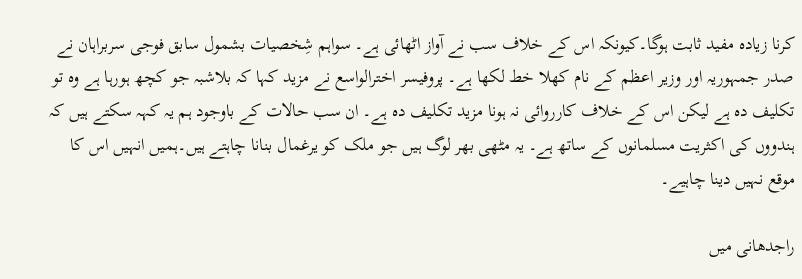کرنا زیادہ مفید ثابت ہوگا۔کیونکہ اس کے خلاف سب نے آواز اٹھائی ہے۔ سواہم شِخصیات بشمول سابق فوجی سربراہان نے صدر جمہوریہ اور وزیر اعظم کے نام کھلا خط لکھا ہے۔ پروفیسر اخترالواسع نے مزید کہا کہ بلاشبہ جو کچھ ہورہا ہے وہ تو تکلیف دہ ہے لیکن اس کے خلاف کارروائی نہ ہونا مزید تکلیف دہ ہے۔ ان سب حالات کے باوجود ہم یہ کہہ سکتے ہیں کہ ہندووں کی اکثریت مسلمانوں کے ساتھ ہے۔ یہ مٹھی بھر لوگ ہیں جو ملک کو یرغمال بنانا چاہتے ہیں۔ہمیں انہیں اس کا موقع نہیں دینا چاہیے۔

راجدھانی میں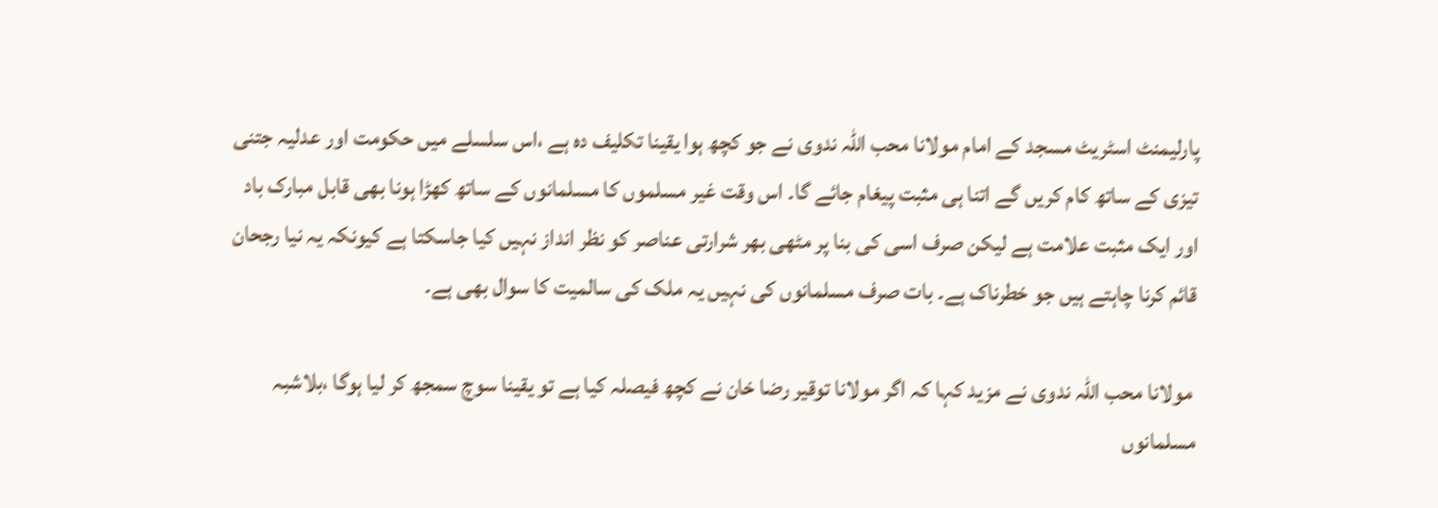پارلیمنٹ اسٹریٹ مسجد کے امام مولانا محب اللہ ندوی نے جو کچھ ہوا یقینا تکلیف دہ ہے ،اس سلسلے میں حکومت اور عدلیہ جتنی تیزی کے ساتھ کام کریں گے اتنا ہی مثبت پیغام جائے گا۔ اس وقت غیر مسلموں کا مسلمانوں کے ساتھ کھڑا ہونا بھی قابل مبارک باد اور ایک مثبت علامت ہے لیکن صرف اسی کی بنا پر مٹھی بھر شرارتی عناصر کو نظر انداز نہیں کیا جاسکتا ہے کیونکہ یہ نیا رجحان قائم کرنا چاہتے ہیں جو خطرناک ہے۔ بات صرف مسلمانوں کی نہیں یہ ملک کی سالمیت کا سوال بھی ہے۔

 مولانا محب اللہ ندوی نے مزید کہا کہ اگر مولانا توقیر رضا خان نے کچھ فیصلہ کیا ہے تو یقینا سوچ سمجھ کر لیا ہوگا ،بلاشبہ مسلمانوں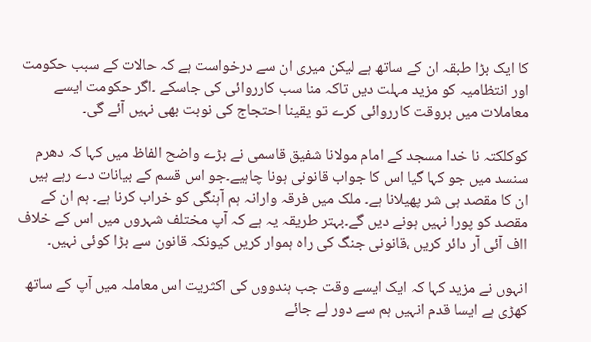کا ایک بڑا طبقہ ان کے ساتھ ہے لیکن میری ان سے درخواست ہے کہ حالات کے سبب حکومت اور انتظامیہ کو مزید مہلت دیں تاکہ منا سب کارروائی کی جاسکے ۔اگر حکومت ایسے معاملات میں بروقت کارروائی کرے تو یقینا احتجاج کی نوبت بھی نہیں آئے گی۔

کوکلکتہ نا خدا مسجد کے امام مولانا شفیق قاسمی نے بڑے واضح الفاظ میں کہا کہ دھرم سنسد میں جو کہا گیا اس کا جواب قانونی ہونا چاہیے۔جو اس قسم کے بیانات دے رہے ہیں ان کا مقصد ہی شر پھیلانا ہے۔ ملک میں فرقہ وارانہ ہم آہنگی کو خراب کرنا ہے۔ ہم ان کے مقصد کو پورا نہیں ہونے دیں گے۔بہتر طریقہ یہ ہے کہ آپ مختلف شہروں میں اس کے خلاف ااف آئی آر دائر کریں ،قانونی جنگ کی راہ ہموار کریں کیونکہ قانون سے بڑا کوئی نہیں۔

انہوں نے مزید کہا کہ ایک ایسے وقت جب ہندووں کی اکثریت اس معاملہ میں آپ کے ساتھ کھڑی ہے ایسا قدم انہیں ہم سے دور لے جائے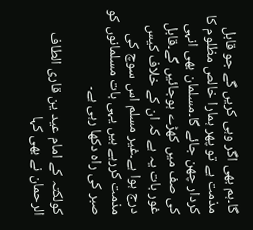گا۔ہم بھی اگر وہی کریں گے جو قابل مذمت ہے تو پھر ہمارا خالص مظلوم کا کردار چھن جائے گا۔مسلمان بھی انہی کی صف میں کھڑے ہوجائیں گے۔قابل غور بات یہ ہے کہ ان کے خلاف کیس درج ہوا ہے۔غیر مسلم اس سوچ کی مذمت کررہے ہیں یہی بات مسلمانوں کو صبر کی راہ دکھا رہی ہے۔

کولکتہ کے امام عید ین قاری الطاف الرحمان نے بھی کہا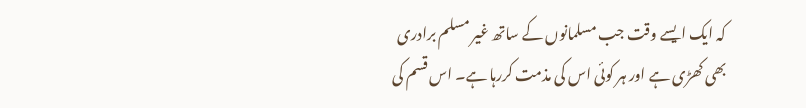کہ ایک ایسے وقت جب مسلمانوں کے ساتھ غیر مسلم برادری بھی کھڑی ہے اور ہر کوئی اس کی مذمت کررہا ہے۔ اس قسم کی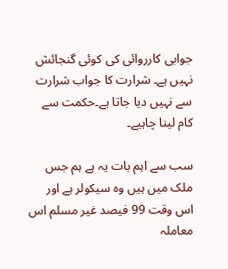جوابی کارروائی کی کوئی گنجائش نہیں ہے۔ شرارت کا جواب شرارت سے نہیں دیا جاتا ہے۔حکمت سے کام لینا چاہیے۔

سب سے اہم بات یہ ہے ہم جس ملک میں ہیں وہ سیکولر ہے اور اس وقت 99 فیصد غیر مسلم اس معاملہ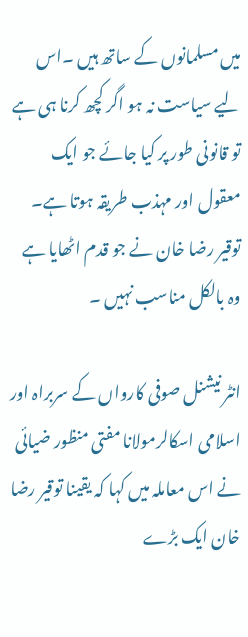میں مسلمانوں کے ساتھ ہیں ۔اس لیے سیاست نہ ہو اگر کچھ کرنا ہی ہے تو قانونی طور پر کیا جائے جو ایک معقول اور مہذب طریقہ ہوتا ہے۔ توقیر رضا خان نے جو قدم اٹھایا ہے وہ بالکل مناسب نہیں ۔

انٹر نیشنل صوفی کارواں کے سربراہ اور اسلامی اسکالرمولانا مفتی منظور ضیائی نے اس معاملہ میں کہا کہ یقینا توقیر رضا خان ایک بڑے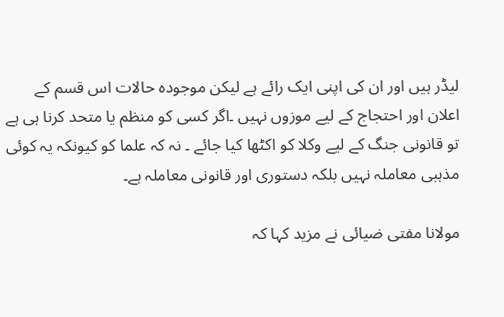لیڈر ہیں اور ان کی اپنی ایک رائے ہے لیکن موجودہ حالات اس قسم کے اعلان اور احتجاج کے لیے موزوں نہیں ۔اگر کسی کو منظم یا متحد کرنا ہی ہے تو قانونی جنگ کے لیے وکلا کو اکٹھا کیا جائے ۔ نہ کہ علما کو کیونکہ یہ کوئی مذہبی معاملہ نہیں بلکہ دستوری اور قانونی معاملہ ہے۔

مولانا مفتی ضیائی نے مزید کہا کہ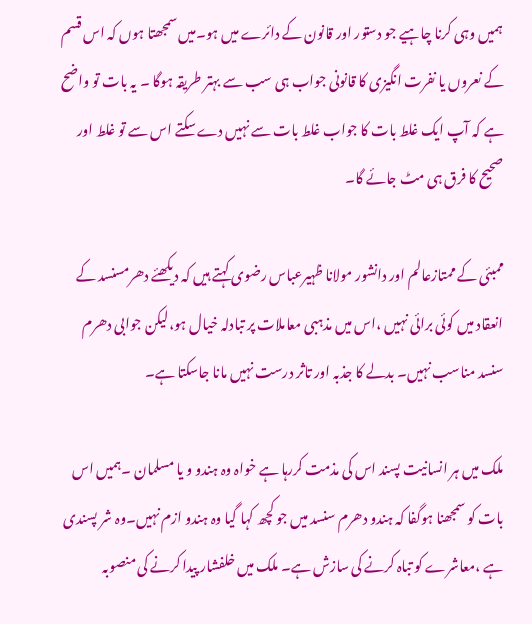ہمیں وہی کرنا چاہیے جو دستور اور قانون کے دائرے میں ہو۔میں سمجھتا ہوں کہ اس قسم کے نعروں یا نفرت انگیزی کا قانونی جواب ہی سب سے بہتر طریقہ ہوگا ۔ یہ بات تو واضح ہے کہ آپ ایک غلط بات کا جواب غلط بات سے نہیں دے سکتے اس سے تو غلط اور صحیح کا فرق ہی مٹ جائے گا۔

ممبئی کے ممتازعالم اور دانشور مولانا ظہیرعباس رضوی کہتے ہیں کہ دیکھئے دھرمسنسد کے انعقاد میں کوئی برائی نہیں ،اس میں مذہبی معاملات پر تبادلہ خیال ہو،لیکن جوابی دھرم سنسد مناسب نہیں۔ بدلے کا جذبہ اور تاثر درست نہیں مانا جاسکتا ہے۔

ملک میں ہر انسانیت پسند اس کی مذمت کررہا ہے خواہ وہ ہندو و یا مسلمان ۔ہمیں اس بات کو سمجھنا ہوگفا کہ ہندو دھرم سنسد میں جو کچھ کہا گیا وہ ہندو ازم نہیں۔وہ شر پسندی ہے ،معاشرے کو تباہ کرنے کی سازش ہے۔ ملک میں خلفشار پیدا کرنے کی منصوبہ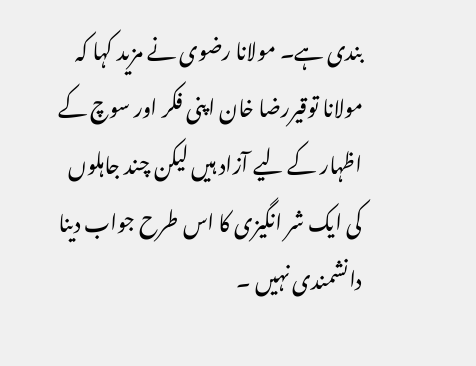بندی ہے۔ مولانا رضوی نے مزید کہا کہ مولانا توقیررضا خان اپنی فکر اور سوچ کے اظہار کے لیے آزاد ہیں لیکن چند جاہلوں کی ایک شر انگیزی کا اس طرح جواب دینا دانشمندی نہیں ۔